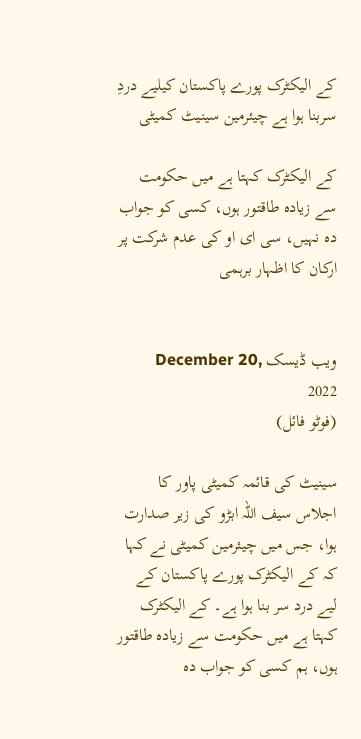کے الیکٹرک پورے پاکستان کیلیے دردِ سربنا ہوا ہے چیئرمین سینیٹ کمیٹی

کے الیکٹرک کہتا ہے میں حکومت سے زیادہ طاقتور ہوں، کسی کو جواب دہ نہیں، سی ای او کی عدم شرکت پر ارکان کا اظہار برہمی


ویب ڈیسک December 20, 2022
(فوٹو فائل)

سینیٹ کی قائمہ کمیٹی پاور کا اجلاس سیف اللہ ابڑو کی زیر صدارت ہوا، جس میں چیئرمین کمیٹی نے کہا کہ کے الیکٹرک پورے پاکستان کے لیے درد سر بنا ہوا ہے۔ کے الیکٹرک کہتا ہے میں حکومت سے زیادہ طاقتور ہوں، ہم کسی کو جواب دہ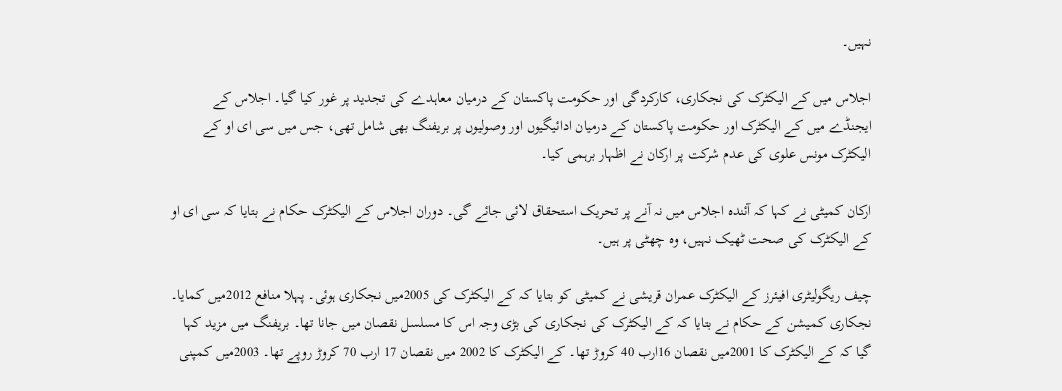نہیں۔

اجلاس میں کے الیکٹرک کی نجکاری، کارکردگی اور حکومت پاکستان کے درمیان معاہدے کی تجدید پر غور کیا گیا۔ اجلاس کے ایجنڈے میں کے الیکٹرک اور حکومت پاکستان کے درمیان ادائیگیوں اور وصولیوں پر بریفنگ بھی شامل تھی، جس میں سی ای او کے الیکٹرک مونس علوی کی عدم شرکت پر ارکان نے اظہار برہمی کیا۔

ارکان کمیٹی نے کہا کہ آئندہ اجلاس میں نہ آنے پر تحریک استحقاق لائی جائے گی۔ دوران اجلاس کے الیکٹرک حکام نے بتایا کہ سی ای او کے الیکٹرک کی صحت ٹھیک نہیں، وہ چھٹی پر ہیں۔

چیف ریگولیٹری افیئرز کے الیکٹرک عمران قریشی نے کمیٹی کو بتایا کہ کے الیکٹرک کی 2005میں نجکاری ہوئی۔ پہلا منافع 2012میں کمایا۔ نجکاری کمیشن کے حکام نے بتایا کہ کے الیکٹرک کی نجکاری کی بڑی وجہ اس کا مسلسل نقصان میں جانا تھا۔ بریفنگ میں مزید کہا گیا کہ کے الیکٹرک کا 2001میں نقصان 16ارب 40 کروڑ تھا۔ کے الیکٹرک کا 2002 میں نقصان 17 ارب 70 کروڑ روپے تھا۔ 2003میں کمپنی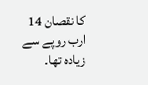کا نقصان 14 ارب روپے سے زیادہ تھا۔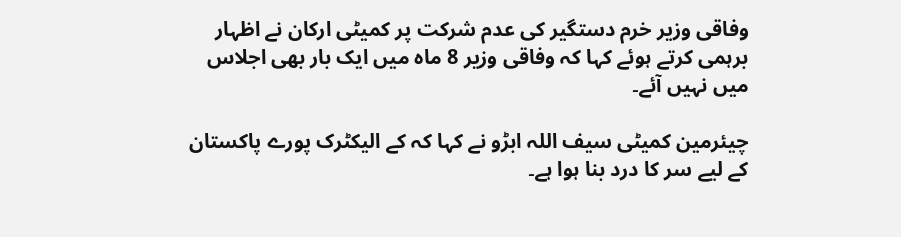وفاقی وزیر خرم دستگیر کی عدم شرکت پر کمیٹی ارکان نے اظہار برہمی کرتے ہوئے کہا کہ وفاقی وزیر 8 ماہ میں ایک بار بھی اجلاس میں نہیں آئے۔

چیئرمین کمیٹی سیف اللہ ابڑو نے کہا کہ کے الیکٹرک پورے پاکستان کے لیے سر کا درد بنا ہوا ہے۔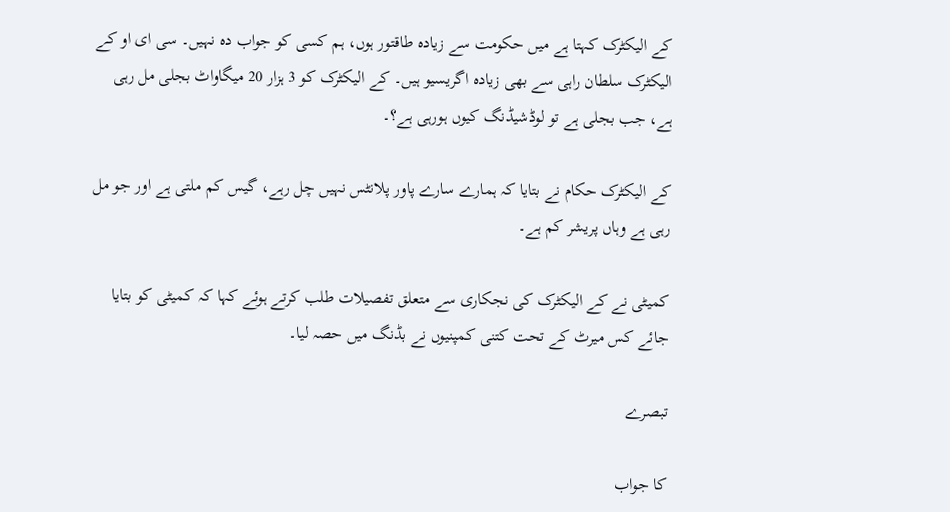کے الیکٹرک کہتا ہے میں حکومت سے زیادہ طاقتور ہوں، ہم کسی کو جواب دہ نہیں۔ سی ای او کے الیکٹرک سلطان راہی سے بھی زیادہ اگریسیو ہیں۔ کے الیکٹرک کو 3 ہزار 20 میگاواٹ بجلی مل رہی ہے، جب بجلی ہے تو لوڈشیڈنگ کیوں ہورہی ہے؟۔

کے الیکٹرک حکام نے بتایا کہ ہمارے سارے پاور پلانٹس نہیں چل رہے، گیس کم ملتی ہے اور جو مل رہی ہے وہاں پریشر کم ہے۔

کمیٹی نے کے الیکٹرک کی نجکاری سے متعلق تفصیلات طلب کرتے ہوئے کہا کہ کمیٹی کو بتایا جائے کس میرٹ کے تحت کتنی کمپنیوں نے بڈنگ میں حصہ لیا۔

تبصرے

کا جواب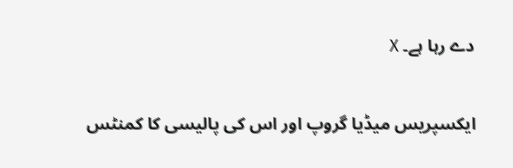دے رہا ہے۔ X

ایکسپریس میڈیا گروپ اور اس کی پالیسی کا کمنٹس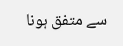سے متفق ہونا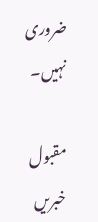ضروری نہیں۔

مقبول خبریں